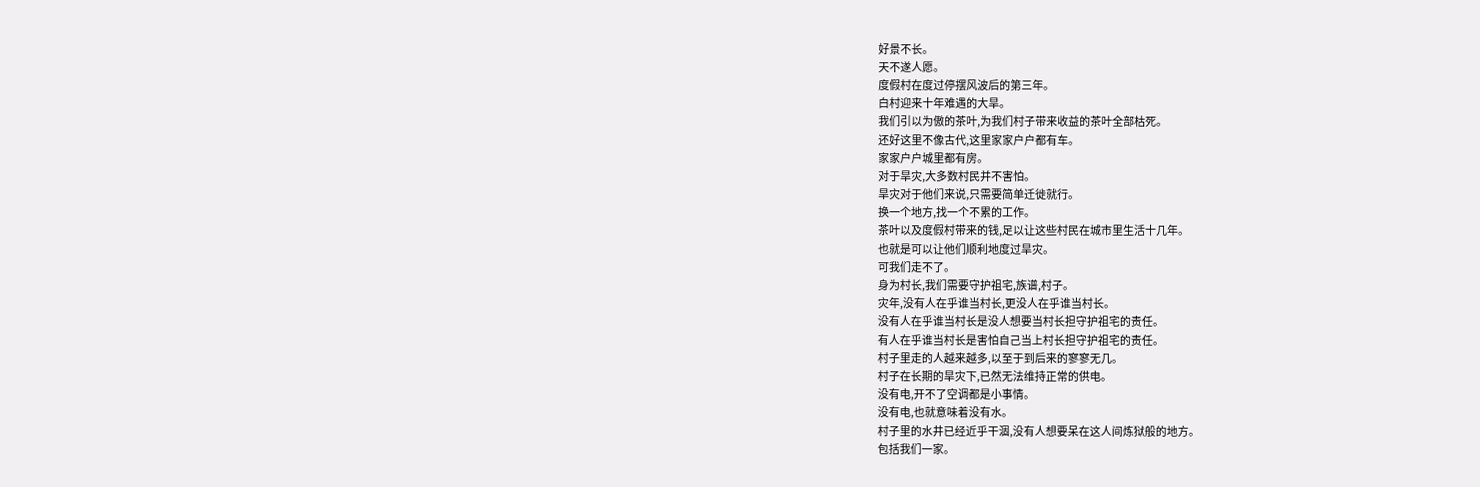好景不长。
天不遂人愿。
度假村在度过停摆风波后的第三年。
白村迎来十年难遇的大旱。
我们引以为傲的茶叶,为我们村子带来收益的茶叶全部枯死。
还好这里不像古代,这里家家户户都有车。
家家户户城里都有房。
对于旱灾,大多数村民并不害怕。
旱灾对于他们来说,只需要简单迁徙就行。
换一个地方,找一个不累的工作。
茶叶以及度假村带来的钱,足以让这些村民在城市里生活十几年。
也就是可以让他们顺利地度过旱灾。
可我们走不了。
身为村长,我们需要守护祖宅,族谱,村子。
灾年,没有人在乎谁当村长,更没人在乎谁当村长。
没有人在乎谁当村长是没人想要当村长担守护祖宅的责任。
有人在乎谁当村长是害怕自己当上村长担守护祖宅的责任。
村子里走的人越来越多,以至于到后来的寥寥无几。
村子在长期的旱灾下,已然无法维持正常的供电。
没有电,开不了空调都是小事情。
没有电,也就意味着没有水。
村子里的水井已经近乎干涸,没有人想要呆在这人间炼狱般的地方。
包括我们一家。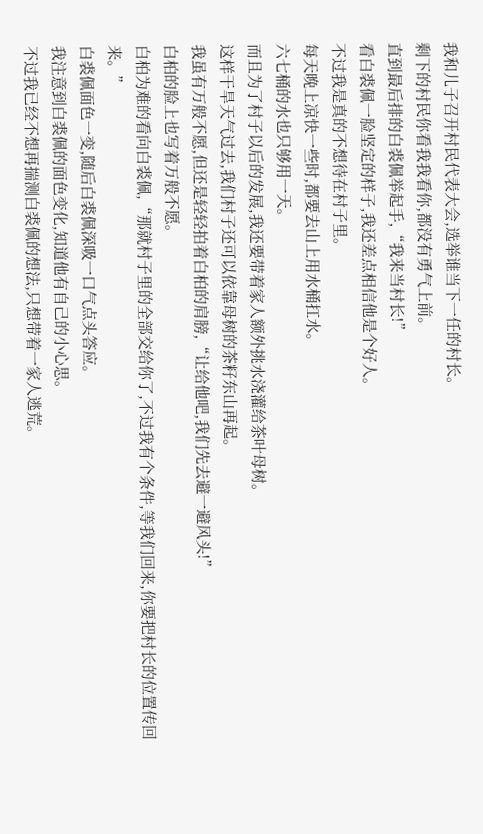我和儿子召开村民代表大会,选举谁当下一任的村长。
剩下的村民你看我我看你,都没有勇气上前。
直到最后排的白裘佩举起手,“我来当村长!”
看白裘佩一脸坚定的样子,我还差点相信他是个好人。
不过我是真的不想待在村子里。
每天晚上凉快一些时,都要去山上用水桶扛水。
六七桶的水也只够用一天。
而且为了村子以后的发展,我还要带着家人额外挑水浇灌给茶叶母树。
这样干旱天气过去,我们村子还可以依靠母树的茶籽东山再起。
我虽有万般不愿,但还是轻轻拍着白柏的肩膀,“让给他吧,我们先去避一避风头!”
白柏的脸上也写着万般不愿。
白柏为难的看向白裘佩,“那就村子里的全部交给你了,不过我有个条件,等我们回来,你要把村长的位置传回来。”
白裘佩面色一变,随后白裘佩深吸一口气点头答应。
我注意到白裘佩的面色变化,知道他有自己的小心思。
不过我已经不想再揣测白裘佩的想法,只想带着一家人逃荒。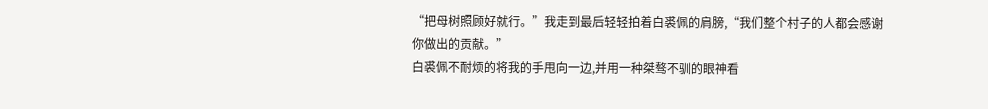“把母树照顾好就行。”我走到最后轻轻拍着白裘佩的肩膀,“我们整个村子的人都会感谢你做出的贡献。”
白裘佩不耐烦的将我的手甩向一边,并用一种桀骜不驯的眼神看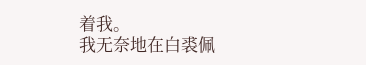着我。
我无奈地在白裘佩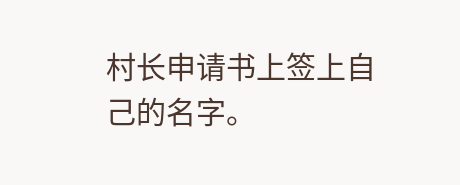村长申请书上签上自己的名字。